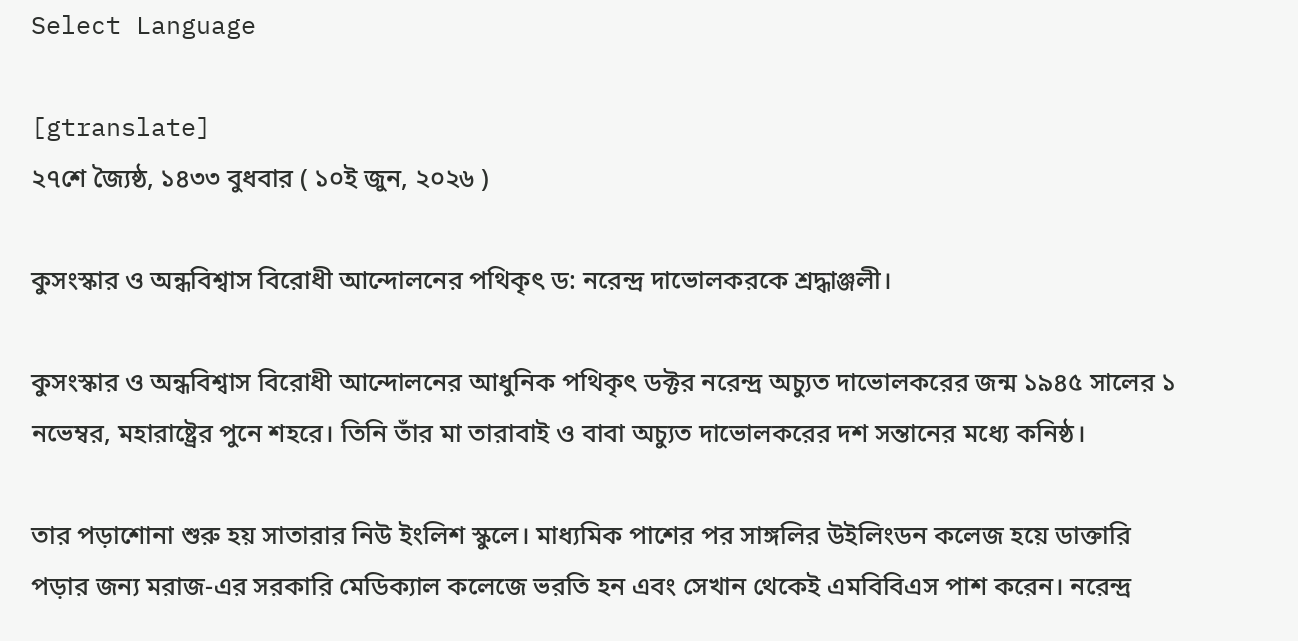Select Language

[gtranslate]
২৭শে জ্যৈষ্ঠ, ১৪৩৩ বুধবার ( ১০ই জুন, ২০২৬ )

কুসংস্কার ও অন্ধবিশ্বাস বিরোধী আন্দোলনের পথিকৃৎ ড: নরেন্দ্র দাভোলকরকে শ্রদ্ধাঞ্জলী।

কুসংস্কার ও অন্ধবিশ্বাস বিরোধী আন্দোলনের আধুনিক পথিকৃৎ ডক্টর নরেন্দ্র অচ্যুত দাভোলকরের জন্ম ১৯৪৫ সালের ১ নভেম্বর, মহারাষ্ট্রের পুনে শহরে। তিনি তাঁর মা তারাবাই ও বাবা অচ্যুত দাভোলকরের দশ সন্তানের মধ্যে কনিষ্ঠ।

তার পড়াশোনা শুরু হয় সাতারার নিউ ইংলিশ স্কুলে। মাধ্যমিক পাশের পর সাঙ্গলির উইলিংডন কলেজ হয়ে ডাক্তারি পড়ার জন্য মরাজ-এর সরকারি মেডিক্যাল কলেজে ভরতি হন এবং সেখান থেকেই এমবিবিএস পাশ করেন। নরেন্দ্র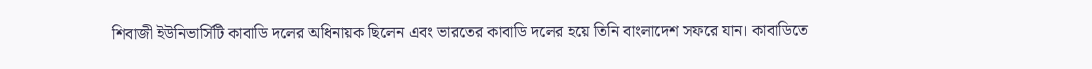শিবাজী ইউনিভার্সিটি কাবাডি দলের অধিনায়ক ছিলেন এবং ভারতের কাবাডি দলের হয়ে তিনি বাংলাদেশ সফরে যান। কাবাডিতে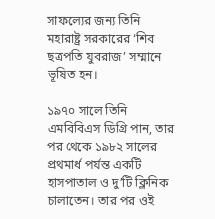সাফল্যের জন্য তিনি মহারাষ্ট্র সরকারের ‘শিব ছত্রপতি যুবরাজ’ সম্মানে ভূষিত হন।

১৯৭০ সালে তিনি এমবিবিএস ডিগ্রি পান, তার পর থেকে ১৯৮২ সালের প্রথমার্ধ পর্যন্ত একটি হাসপাতাল ও দু’টি ক্লিনিক চালাতেন। তার পর ওই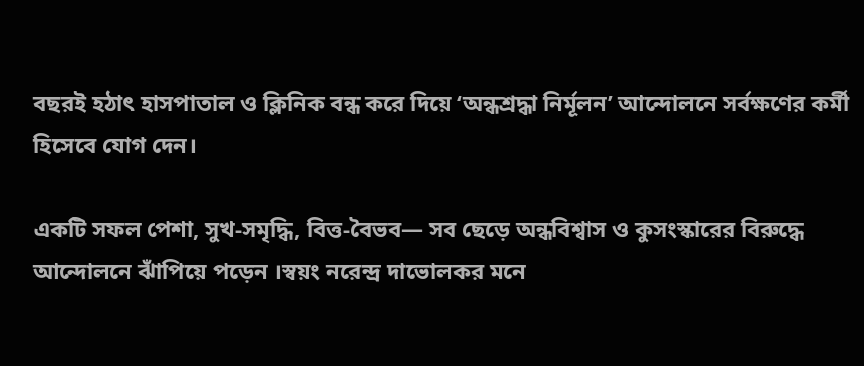বছরই হঠাৎ হাসপাতাল ও ক্লিনিক বন্ধ করে দিয়ে ‘অন্ধশ্রদ্ধা নির্মূলন’ আন্দোলনে সর্বক্ষণের কর্মী হিসেবে যোগ দেন।

একটি সফল পেশা, সুখ-সমৃদ্ধি, বিত্ত-বৈভব— সব ছেড়ে অন্ধবিশ্বাস ও কুসংস্কারের বিরুদ্ধে আন্দোলনে ঝাঁপিয়ে পড়েন ।স্বয়ং নরেন্দ্র দাভোলকর মনে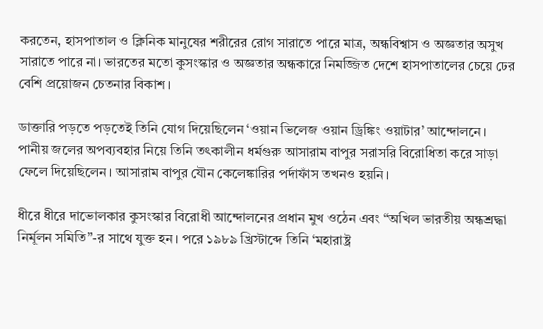করতেন, হাসপাতাল ও ক্লিনিক মানুষের শরীরের রোগ সারাতে পারে মাত্র, অন্ধবিশ্বাস ও অজ্ঞতার অসুখ সারাতে পারে না। ভারতের মতো কুসংস্কার ও অজ্ঞতার অন্ধকারে নিমজ্জিত দেশে হাসপাতালের চেয়ে ঢের বেশি প্রয়োজন চেতনার বিকাশ।

ডাক্তারি পড়তে পড়তেই তিনি যোগ দিয়েছিলেন ‘ওয়ান ভিলেজ ওয়ান ড্রিঙ্কিং ওয়াটার’ আন্দোলনে। পানীয় জলের অপব্যবহার নিয়ে তিনি তৎকালীন ধর্মগুরু আসারাম বাপুর সরাসরি বিরোধিতা করে সাড়া ফেলে দিয়েছিলেন। আসারাম বাপুর যৌন কেলেঙ্কারির পর্দাফাঁস তখনও হয়নি।

ধীরে ধীরে দাভোলকার কুসংস্কার বিরোধী আন্দোলনের প্রধান মুখ ওঠেন এবং “অখিল ভারতীয় অন্ধশ্রদ্ধা নির্মূলন সমিতি”-র সাথে যুক্ত হন। পরে ১৯৮৯ খ্রিস্টাব্দে তিনি ‘মহারাষ্ট্র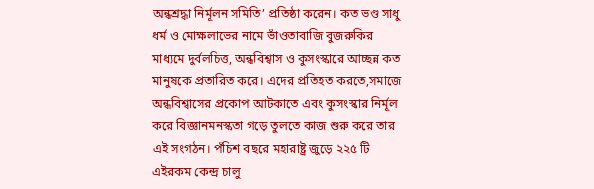অন্ধশ্রদ্ধা নির্মূলন সমিতি’ প্রতিষ্ঠা করেন। কত ভণ্ড সাধু ধর্ম ও মোক্ষলাভের নামে ভাঁওতাবাজি বুজরুকির মাধ্যমে দুর্বলচিত্ত, অন্ধবিশ্বাস ও কুসংস্কারে আচ্ছন্ন কত মানুষকে প্রতারিত করে। এদের প্রতিহত করতে,সমাজে অন্ধবিশ্বাসের প্রকোপ আটকাতে এবং কুসংস্কার নির্মূল করে বিজ্ঞানমনস্কতা গড়ে তুলতে কাজ শুরু করে তার এই সংগঠন। পঁচিশ বছরে মহারাষ্ট্র জুড়ে ২২৫ টি এইরকম কেন্দ্র চালু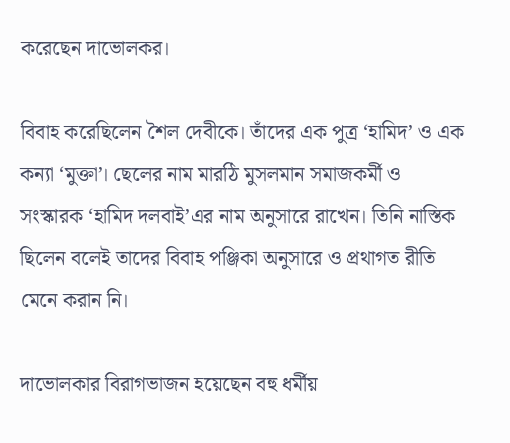করেছেন দাভোলকর।

বিবাহ করেছিলেন শৈল দেবীকে। তাঁদের এক পুত্র ‘হামিদ’ ও এক কন্যা ‘মুক্তা’। ছেলের নাম মারঠি মুসলমান সমাজকর্মী ও সংস্কারক ‘হামিদ দলবাই’এর নাম অনুসারে রাখেন। তিনি নাস্তিক ছিলেন বলেই তাদের বিবাহ পঞ্জিকা অনুসারে ও প্রথাগত রীতি মেনে করান নি।

দাভোলকার বিরাগভাজন হয়েছেন বহু ধর্মীয়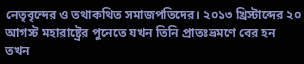নেতৃবৃন্দের ও তথাকথিত সমাজপতিদের। ২০১৩ খ্রিস্টাব্দের ২০ আগস্ট মহারাষ্ট্রের পুনেতে যখন তিনি প্রাতঃভ্রমণে বের হন তখন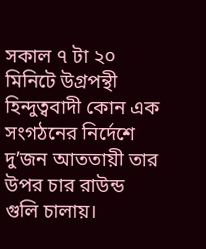সকাল ৭ টা ২০ মিনিটে উগ্রপন্থী হিন্দুত্ববাদী কোন এক সংগঠনের নির্দেশে দু’জন আততায়ী তার উপর চার রাউন্ড গুলি চালায়।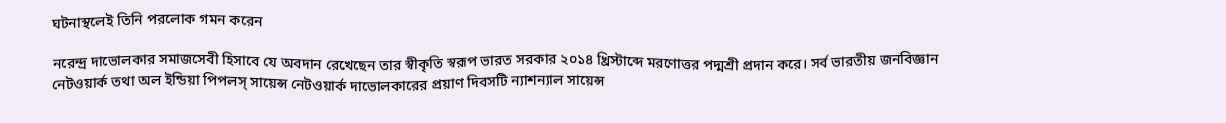ঘটনাস্থলেই তিনি পরলোক গমন করেন

নরেন্দ্র দাভোলকার সমাজসেবী হিসাবে যে অবদান রেখেছেন তার স্বীকৃতি স্বরূপ ভারত সরকার ২০১৪ খ্রিস্টাব্দে মরণোত্তর পদ্মশ্রী প্রদান করে। সর্ব ভারতীয় জনবিজ্ঞান নেটওয়ার্ক তথা অল ইন্ডিয়া পিপলস্ সায়েন্স নেটওয়ার্ক দাভোলকারের প্রয়াণ দিবসটি ন্যাশন্যাল সায়েন্স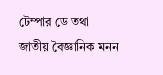টেম্পার ডে তথা জাতীয় বৈজ্ঞানিক মনন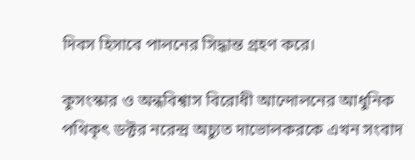দিবস হিসাবে পালনের সিদ্ধান্ত গ্রহণ করে।

কুসংস্কার ও অন্ধবিশ্বাস বিরোধী আন্দোলনের আধুনিক পথিকৃৎ ডক্টর নরেন্দ্র অচ্যুত দাভোলকরকে এখন সংবাদ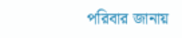পরিবার জানায়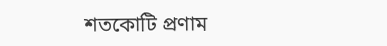শতকোটি প্রণাম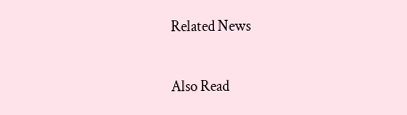Related News

Also Read